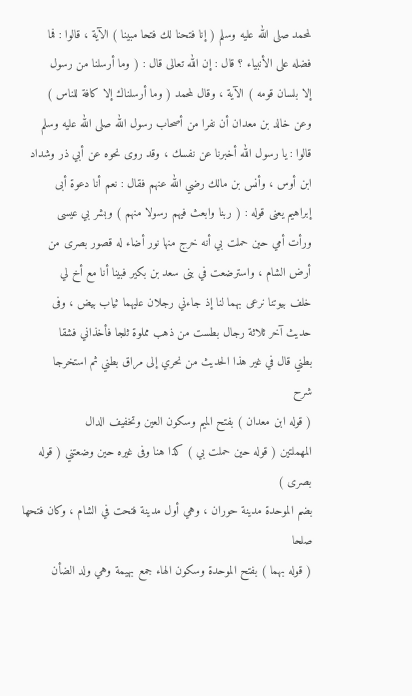لمحمد صلى الله عليه وسلم ( إنا فتحنا لك فتحا مبينا ) الآية ، قالوا : فما
فضله على الأنبياء ؟ قال : إن الله تعالى قال : ( وما أرسلنا من رسول
إلا بلسان قومه ) الآية ، وقال لمحمد ( وما أرسلناك إلا كافة للناس )
وعن خالد بن معدان أن نفرا من أصحاب رسول الله صلى الله عليه وسلم
قالوا : يا رسول الله أخبرنا عن نفسك ، وقد روى نحوه عن أبي ذر وشداد
ابن أوس ، وأنس بن مالك رضي الله عنهم فقال : نعم أنا دعوة أبى
إبراهيم يعنى قوله : ( ربنا وابعث فيهم رسولا منهم ) وبشر بي عيسى
ورأت أمي حين حملت بي أنه خرج منها نور أضاء له قصور بصرى من
أرض الشام ، واسترضعت في بنى سعد بن بكير فبينا أنا مع أخ لي
خلف بيوتنا نرعى بهما لنا إذ جاءني رجلان عليهما ثياب بيض ، وفى
حديث آخر ثلاثة رجال بطست من ذهب مملوة ثلجا فأخذاني فشقا
بطني قال في غير هذا الحديث من نحري إلى مراق بطني ثم استخرجا
شرح
( قوله ابن معدان ) بفتح الميم وسكون العين وتخفيف الدال
المهملتين ( قوله حين حملت بي ) كذا هنا وفى غيره حين وضعتني ( قوله بصرى )
بضم الموحدة مدينة حوران ، وهي أول مدينة فتحت في الشام ، وكان فتحها صلحا
( قوله بهما ) بفتح الموحدة وسكون الهاء جمع بهيمة وهي ولد الضأن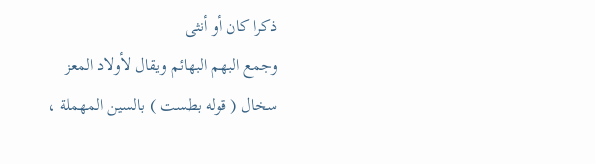ذكرا كان أو أنثى
وجمع البهم البهائم ويقال لأولاد المعز سخال ( قوله بطست ) بالسين المهملة ،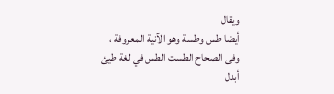ويقال
أيضا طس وطسة وهو الآنية المعروفة ، وفى الصحاح الطست الطس في لغة طيئ أبدل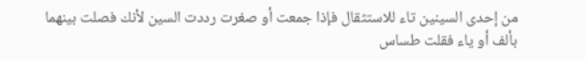من إحدى السينين تاء للاستثقال فإذا جمعت أو صغرت رددت السين لأنك فصلت بينهما
بألف أو ياء فقلت طساس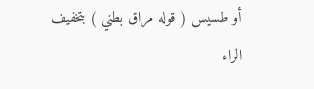أو طسيس ( قوله مراق بطني ) بتخفيف الراء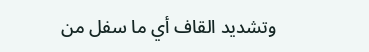وتشديد القاف أي ما سفل من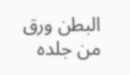البطن ورق من جلده